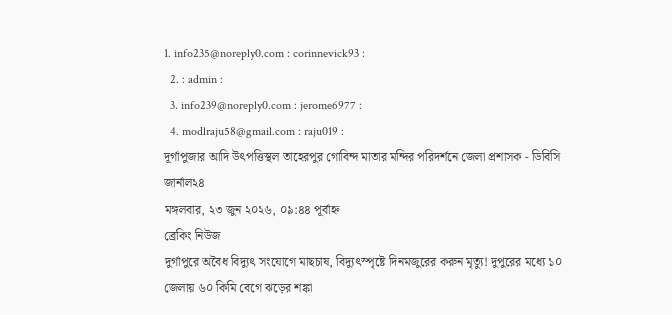1. info235@noreply0.com : corinnevick93 :
  2. : admin :
  3. info239@noreply0.com : jerome6977 :
  4. modlraju58@gmail.com : raju019 :
দূর্গাপুজার আদি উৎপত্তিস্থল তাহেরপুর গোবিন্দ মাতার মন্দির পরিদর্শনে জেলা প্রশাসক - ডিবিসি জার্নাল২৪
মঙ্গলবার, ২৩ জুন ২০২৬, ০৯:৪৪ পূর্বাহ্ন
ব্রেকিং নিউজ
দুর্গাপুরে অবৈধ বিদ্যুৎ সংযোগে মাছচাষ, বিদ্যুৎস্পৃষ্টে দিনমজুরের করুন মৃত্যু! দুপুরের মধ্যে ১০ জেলায় ৬০ কিমি বেগে ঝড়ের শঙ্কা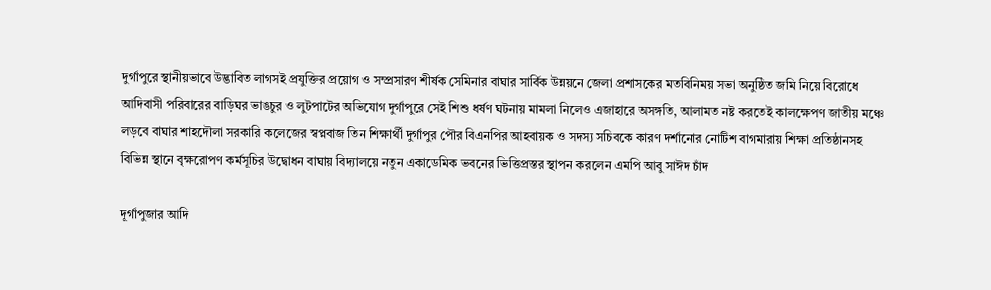দুর্গাপুরে স্থানীয়ভাবে উদ্ভাবিত লাগসই প্রযুক্তির প্রয়োগ ও সম্প্রসারণ শীর্ষক সেমিনার বাঘার সার্বিক উন্নয়নে জেলা প্রশাসকের মতবিনিময় সভা অনুষ্ঠিত জমি নিয়ে বিরোধে আদিবাসী পরিবারের বাড়িঘর ভাঙচুর ও লুটপাটের অভিযোগ দুর্গাপুরে সেই শিশু ধর্ষণ ঘটনায় মামলা নিলেও এজাহারে অসঙ্গতি, আলামত নষ্ট করতেই কালক্ষেপণ জাতীয় মঞ্চে লড়বে বাঘার শাহদৌলা সরকারি কলেজের স্বপ্নবাজ তিন শিক্ষার্থী দুর্গাপুর পৌর বিএনপির আহবায়ক ও সদস্য সচিবকে কারণ দর্শানোর নোটিশ বাগমারায় শিক্ষা প্রতিষ্ঠানসহ বিভিন্ন স্থানে বৃক্ষরোপণ কর্মসূচির উদ্বোধন বাঘায় বিদ্যালয়ে নতুন একাডেমিক ভবনের ভিত্তিপ্রস্তর স্থাপন করলেন এমপি আবু সাঈদ চাঁদ

দূর্গাপুজার আদি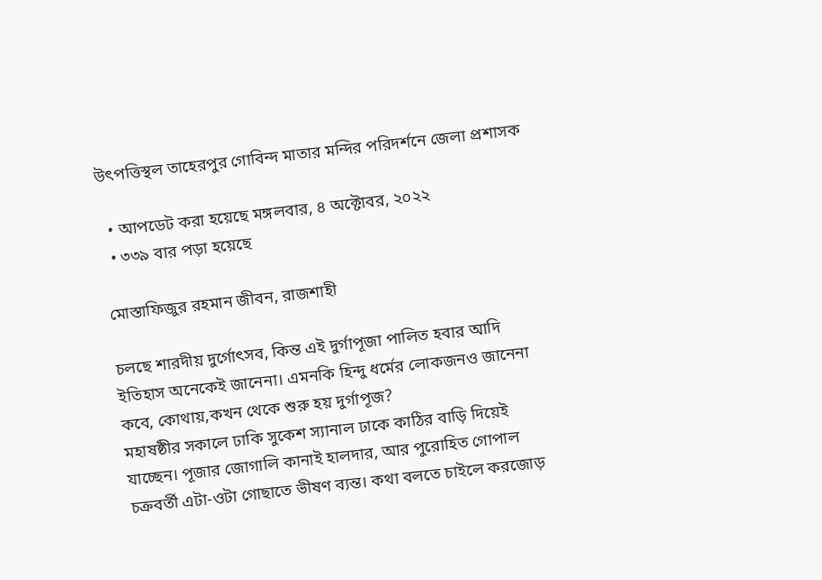উৎপত্তিস্থল তাহেরপুর গোবিন্দ মাতার মন্দির পরিদর্শনে জেলা প্রশাসক

  • আপডেট করা হয়েছে মঙ্গলবার, ৪ অক্টোবর, ২০২২
  • ৩৩৯ বার পড়া হয়েছে

মোস্তাফিজুর রহমান জীবন, রাজশাহী

চলছে শারদীয় দুর্গোৎসব, কিন্ত এই দুর্গাপূজা পালিত হবার আদি ইতিহাস অনেকেই জানেনা। এমনকি হিন্দু ধর্মের লোকজনও জানেনা কবে, কোথায়,কখন থেকে শুরু হয় দুর্গাপূজ?
মহাষষ্ঠীর সকালে ঢাকি সুকেশ স্যানাল ঢাকে কাঠির বাড়ি দিয়েই যাচ্ছেন। পূজার জোগালি কানাই হালদার, আর পুরোহিত গোপাল চক্রবর্তী এটা-ওটা গোছাতে ভীষণ ব্যন্ত। কথা বলতে চাইলে করজোড়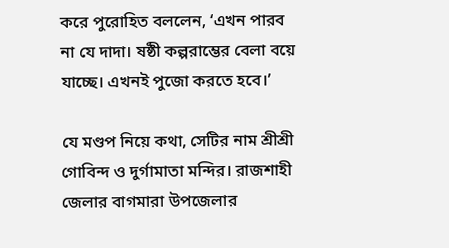করে পুরোহিত বললেন, ‘এখন পারব না যে দাদা। ষষ্ঠী কল্পরাম্ভের বেলা বয়ে যাচ্ছে। এখনই পুজো করতে হবে।’

যে মণ্ডপ নিয়ে কথা, সেটির নাম শ্রীশ্রী গোবিন্দ ও দুর্গামাতা মন্দির। রাজশাহী জেলার বাগমারা উপজেলার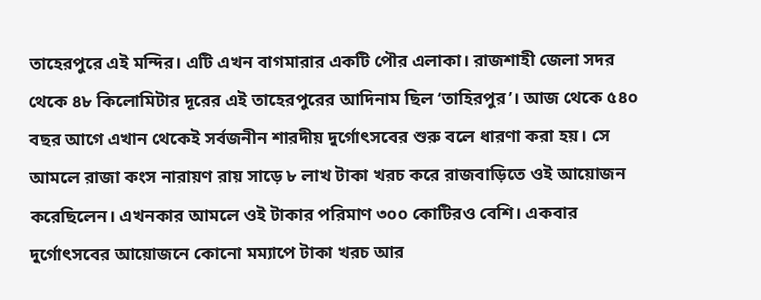তাহেরপুরে এই মন্দির। এটি এখন বাগমারার একটি পৌর এলাকা। রাজশাহী জেলা সদর থেকে ৪৮ কিলোমিটার দূরের এই তাহেরপুরের আদিনাম ছিল ‘তাহিরপুর’। আজ থেকে ৫৪০ বছর আগে এখান থেকেই সর্বজনীন শারদীয় দুর্গোৎসবের শুরু বলে ধারণা করা হয়। সে আমলে রাজা কংস নারায়ণ রায় সাড়ে ৮ লাখ টাকা খরচ করে রাজবাড়িতে ওই আয়োজন করেছিলেন। এখনকার আমলে ওই টাকার পরিমাণ ৩০০ কোটিরও বেশি। একবার দুর্গোৎসবের আয়োজনে কোনো মম্যাপে টাকা খরচ আর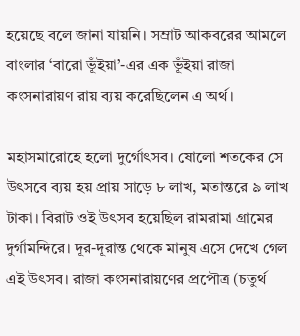হয়েছে বলে জানা যায়নি। সম্রাট আকবরের আমলে বাংলার ‘বারো ভূঁইয়া’-এর এক ভূঁইয়া রাজা কংসনারায়ণ রায় ব্যয় করেছিলেন এ অর্থ।

মহাসমারোহে হলো দুর্গোৎসব। ষোলো শতকের সে উৎসবে ব্যয় হয় প্রায় সাড়ে ৮ লাখ, মতান্তরে ৯ লাখ টাকা। বিরাট ওই উৎসব হয়েছিল রামরামা গ্রামের দুর্গামন্দিরে। দূর-দূরান্ত থেকে মানুষ এসে দেখে গেল এই উৎসব। রাজা কংসনারায়ণের প্রপৌত্র (চতুর্থ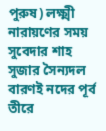পুরুষ) লক্ষ্মী নারায়ণের সময় সুবেদার শাহ সুজার সৈন্যদল বারণই নদের পূর্ব তীরে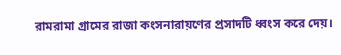রামরামা গ্রামের রাজা কংসনারায়ণের প্রসাদটি ধ্বংস করে দেয়।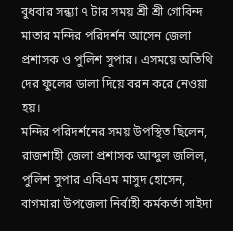বুধবার সন্ধ্যা ৭ টার সময় শ্রী শ্রী গোবিন্দ মাতার মন্দির পরিদর্শন আসেন জেলা প্রশাসক ও পুলিশ সুপার। এসময়ে অতিথি দের ফুলের ডালা দিয়ে বরন করে নেওয়া হয়।
মন্দির পরিদর্শনের সময় উপস্থিত ছিলেন,
রাজশাহী জেলা প্রশাসক আব্দুল জলিল, পুলিশ সুপার এবিএম মাসুদ হোসেন, বাগমারা উপজেলা নির্বাহী কর্মকর্তা সাইদা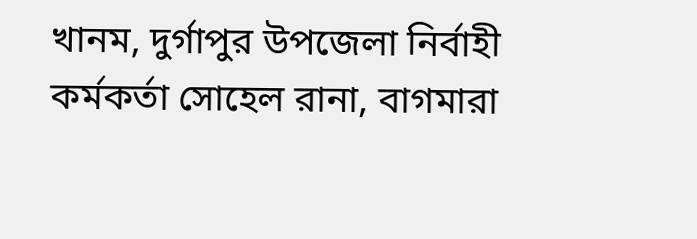খানম, দুর্গাপুর উপজেলা নির্বাহী কর্মকর্তা সোহেল রানা, বাগমারা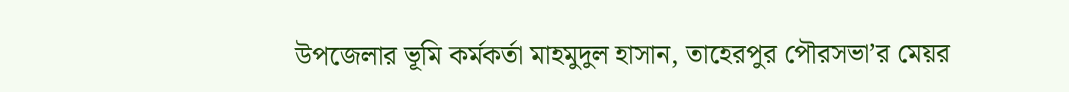উপজেলার ভূমি কর্মকর্তা মাহমুদুল হাসান, তাহেরপুর পৌরসভা’র মেয়র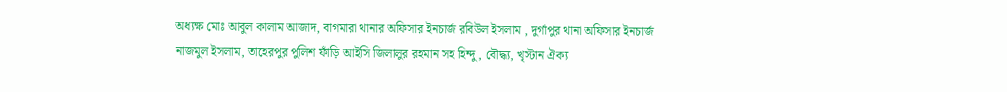অধ্যক্ষ মোঃ আবুল কালাম আজাদ, বাগমারা থানার অফিসার ইনচার্জ রবিউল ইসলাম , দুর্গাপুর থানা অফিসার ইনচার্জ নাজমুল ইসলাম, তাহেরপুর পুলিশ ফাঁড়ি আইসি জিলালুর রহমান সহ হিন্দু, বৌদ্ধ্য, খৃস্টান ঐক্য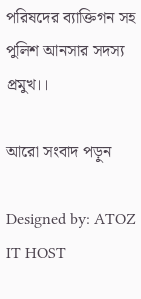পরিষদের ব্যাক্তিগন সহ পুলিশ আনসার সদস্য প্রমুখ।।

আরো সংবাদ পড়ুন

Designed by: ATOZ IT HOST